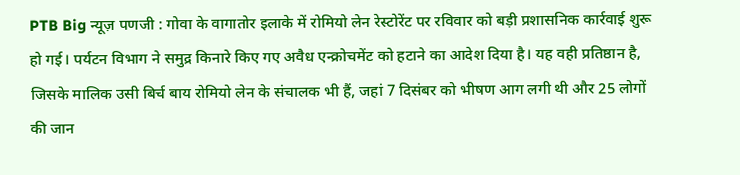PTB Big न्यूज़ पणजी : गोवा के वागातोर इलाके में रोमियो लेन रेस्टोरेंट पर रविवार को बड़ी प्रशासनिक कार्रवाई शुरू हो गई। पर्यटन विभाग ने समुद्र किनारे किए गए अवैध एन्क्रोचमेंट को हटाने का आदेश दिया है। यह वही प्रतिष्ठान है, जिसके मालिक उसी बिर्च बाय रोमियो लेन के संचालक भी हैं, जहां 7 दिसंबर को भीषण आग लगी थी और 25 लोगों की जान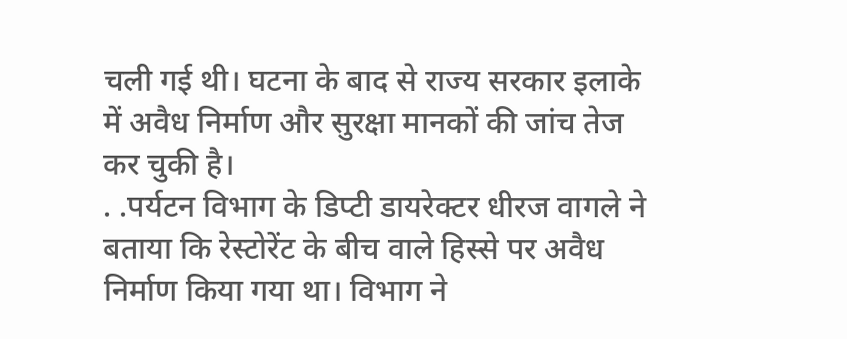चली गई थी। घटना के बाद से राज्य सरकार इलाके में अवैध निर्माण और सुरक्षा मानकों की जांच तेज कर चुकी है।
. .पर्यटन विभाग के डिप्टी डायरेक्टर धीरज वागले ने बताया कि रेस्टोरेंट के बीच वाले हिस्से पर अवैध निर्माण किया गया था। विभाग ने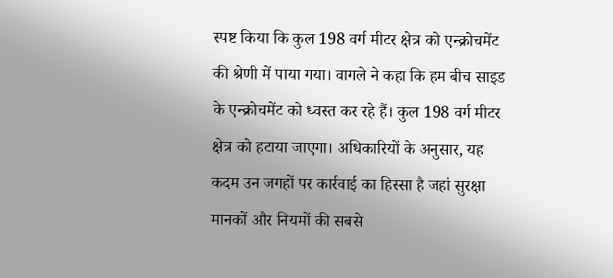स्पष्ट किया कि कुल 198 वर्ग मीटर क्षेत्र को एन्क्रोचमेंट की श्रेणी में पाया गया। वागले ने कहा कि हम बीच साइड के एन्क्रोचमेंट को ध्वस्त कर रहे हैं। कुल 198 वर्ग मीटर क्षेत्र को हटाया जाएगा। अधिकारियों के अनुसार, यह कदम उन जगहों पर कार्रवाई का हिस्सा है जहां सुरक्षा मानकों और नियमों की सबसे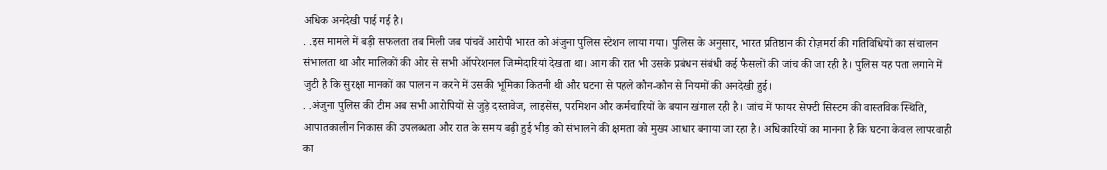अधिक अनदेखी पाई गई है।
. .इस मामले में बड़ी सफलता तब मिली जब पांचवें आरोपी भारत को अंजुना पुलिस स्टेशन लाया गया। पुलिस के अनुसार, भारत प्रतिष्ठान की रोज़मर्रा की गतिविधियों का संचालन संभालता था और मालिकों की ओर से सभी ऑपरेशनल जिम्मेदारियां देखता था। आग की रात भी उसके प्रबंधन संबंधी कई फैसलों की जांच की जा रही है। पुलिस यह पता लगाने में जुटी है कि सुरक्षा मानकों का पालन न करने में उसकी भूमिका कितनी थी और घटना से पहले कौन-कौन से नियमों की अनदेखी हुई।
. .अंजुना पुलिस की टीम अब सभी आरोपियों से जुड़े दस्तावेज, लाइसेंस, परमिशन और कर्मचारियों के बयान खंगाल रही है। जांच में फायर सेफ्टी सिस्टम की वास्तविक स्थिति, आपातकालीन निकास की उपलब्धता और रात के समय बढ़ी हुई भीड़ को संभालने की क्षमता को मुख्य आधार बनाया जा रहा है। अधिकारियों का मानना है कि घटना केवल लापरवाही का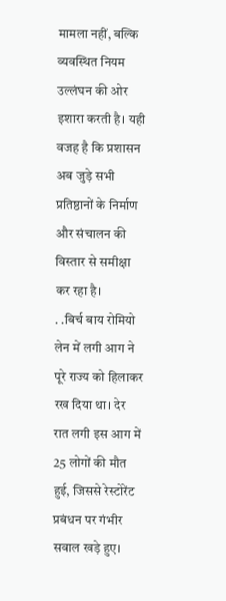मामला नहीं, बल्कि व्यवस्थित नियम उल्लंघन की ओर इशारा करती है। यही वजह है कि प्रशासन अब जुड़े सभी प्रतिष्ठानों के निर्माण और संचालन की विस्तार से समीक्षा कर रहा है।
. .बिर्च बाय रोमियो लेन में लगी आग ने पूरे राज्य को हिलाकर रख दिया था। देर रात लगी इस आग में 25 लोगों की मौत हुई, जिससे रेस्टोरेंट प्रबंधन पर गंभीर सवाल खड़े हुए।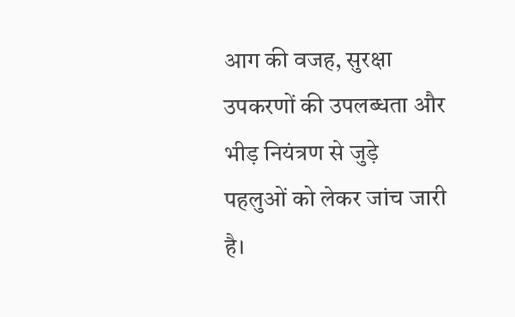आग की वजह, सुरक्षा उपकरणों की उपलब्धता और भीड़ नियंत्रण से जुड़े पहलुओं को लेकर जांच जारी है।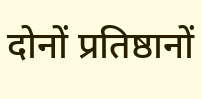दोनों प्रतिष्ठानों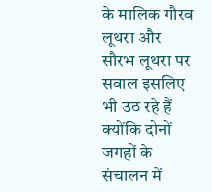के मालिक गौरव लूथरा और सौरभ लूथरा पर सवाल इसलिए भी उठ रहे हैं क्योंकि दोनों जगहों के संचालन में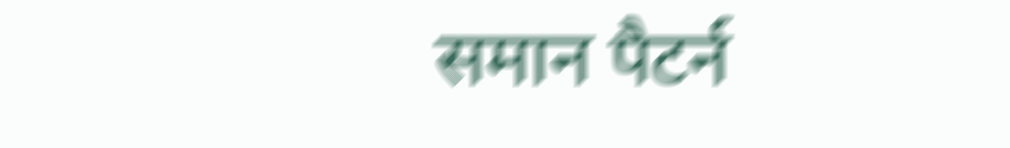समान पैटर्न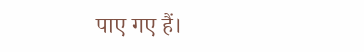पाए गए हैं।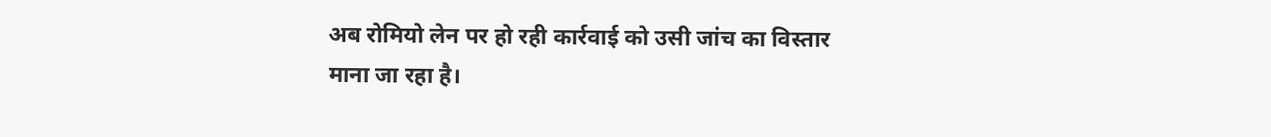अब रोमियो लेन पर हो रही कार्रवाई को उसी जांच का विस्तार माना जा रहा है।